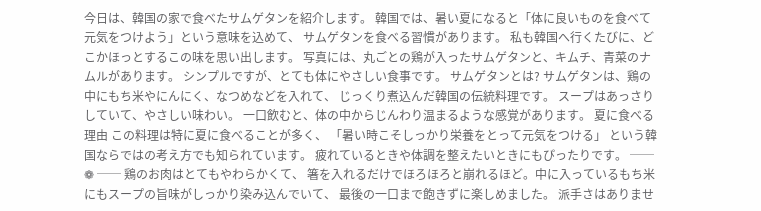今日は、韓国の家で食べたサムゲタンを紹介します。 韓国では、暑い夏になると「体に良いものを食べて元気をつけよう」という意味を込めて、 サムゲタンを食べる習慣があります。 私も韓国へ行くたびに、どこかほっとするこの味を思い出します。 写真には、丸ごとの鶏が入ったサムゲタンと、キムチ、青菜のナムルがあります。 シンプルですが、とても体にやさしい食事です。 サムゲタンとは? サムゲタンは、鶏の中にもち米やにんにく、なつめなどを入れて、 じっくり煮込んだ韓国の伝統料理です。 スープはあっさりしていて、やさしい味わい。 一口飲むと、体の中からじんわり温まるような感覚があります。 夏に食べる理由 この料理は特に夏に食べることが多く、 「暑い時こそしっかり栄養をとって元気をつける」 という韓国ならではの考え方でも知られています。 疲れているときや体調を整えたいときにもぴったりです。 ── ❁ ── 鶏のお肉はとてもやわらかくて、 箸を入れるだけでほろほろと崩れるほど。中に入っているもち米にもスープの旨味がしっかり染み込んでいて、 最後の一口まで飽きずに楽しめました。 派手さはありませ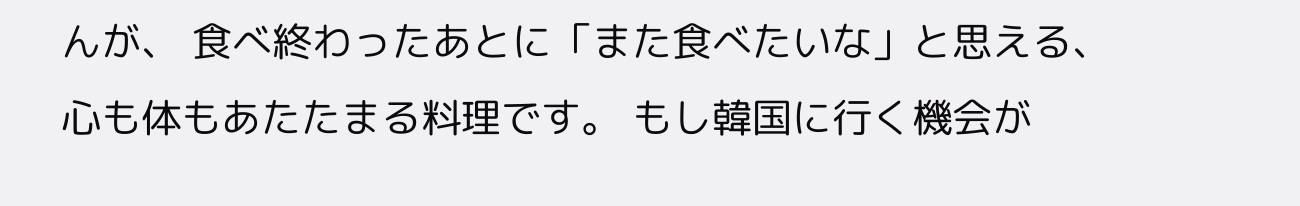んが、 食べ終わったあとに「また食べたいな」と思える、 心も体もあたたまる料理です。 もし韓国に行く機会が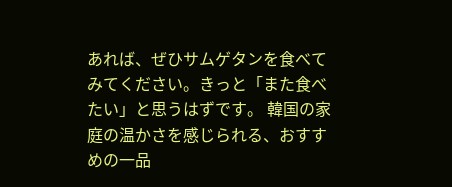あれば、ぜひサムゲタンを食べてみてください。きっと「また食べたい」と思うはずです。 韓国の家庭の温かさを感じられる、おすすめの一品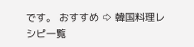です。 おすすめ ⇨ 韓国料理レシピ一覧